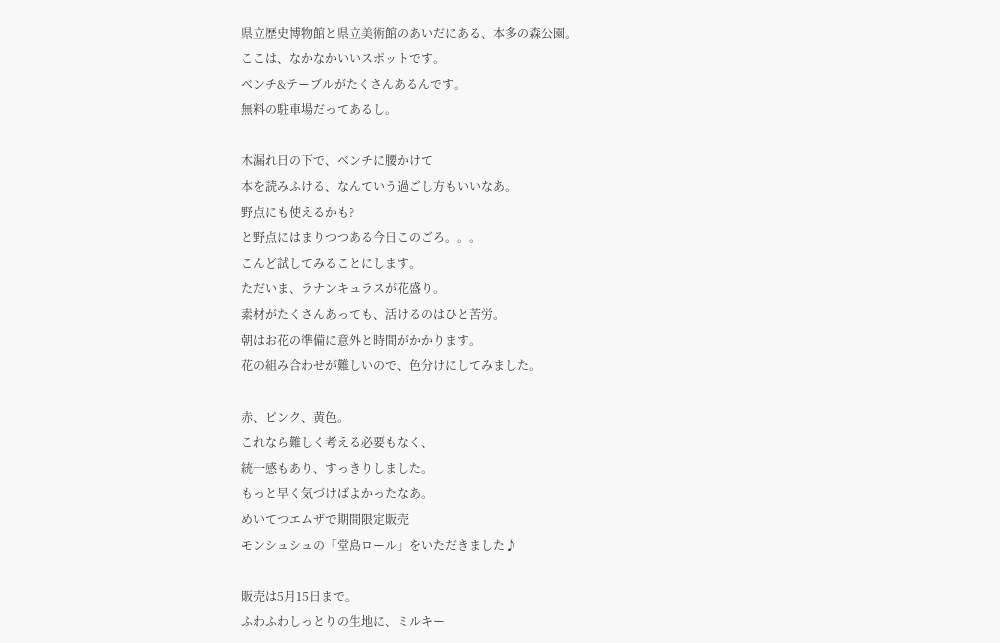県立歴史博物館と県立美術館のあいだにある、本多の森公園。
ここは、なかなかいいスポットです。
ベンチ&テーブルがたくさんあるんです。
無料の駐車場だってあるし。

木漏れ日の下で、ベンチに腰かけて
本を読みふける、なんていう過ごし方もいいなあ。
野点にも使えるかも?
と野点にはまりつつある今日このごろ。。。
こんど試してみることにします。
ただいま、ラナンキュラスが花盛り。
素材がたくさんあっても、活けるのはひと苦労。
朝はお花の準備に意外と時間がかかります。
花の組み合わせが難しいので、色分けにしてみました。

赤、ピンク、黄色。
これなら難しく考える必要もなく、
統一感もあり、すっきりしました。
もっと早く気づけばよかったなあ。
めいてつエムザで期間限定販売
モンシュシュの「堂島ロール」をいただきました♪

販売は5月15日まで。
ふわふわしっとりの生地に、ミルキー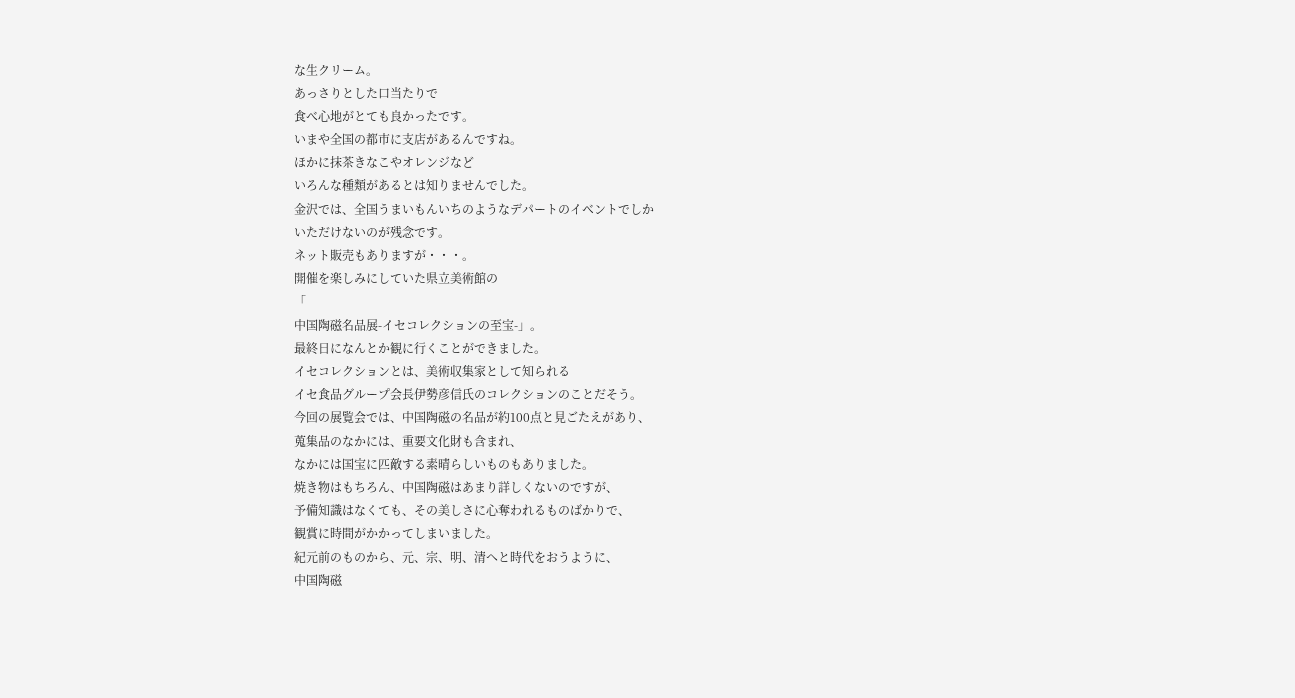な生クリーム。
あっさりとした口当たりで
食べ心地がとても良かったです。
いまや全国の都市に支店があるんですね。
ほかに抹茶きなこやオレンジなど
いろんな種類があるとは知りませんでした。
金沢では、全国うまいもんいちのようなデパートのイベントでしか
いただけないのが残念です。
ネット販売もありますが・・・。
開催を楽しみにしていた県立美術館の
「
中国陶磁名品展-イセコレクションの至宝-」。
最終日になんとか観に行くことができました。
イセコレクションとは、美術収集家として知られる
イセ食品グループ会長伊勢彦信氏のコレクションのことだそう。
今回の展覧会では、中国陶磁の名品が約100点と見ごたえがあり、
蒐集品のなかには、重要文化財も含まれ、
なかには国宝に匹敵する素晴らしいものもありました。
焼き物はもちろん、中国陶磁はあまり詳しくないのですが、
予備知識はなくても、その美しさに心奪われるものばかりで、
観賞に時間がかかってしまいました。
紀元前のものから、元、宗、明、清へと時代をおうように、
中国陶磁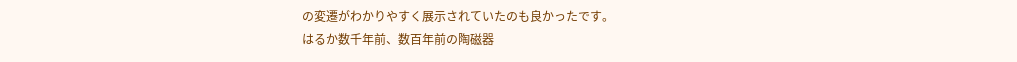の変遷がわかりやすく展示されていたのも良かったです。
はるか数千年前、数百年前の陶磁器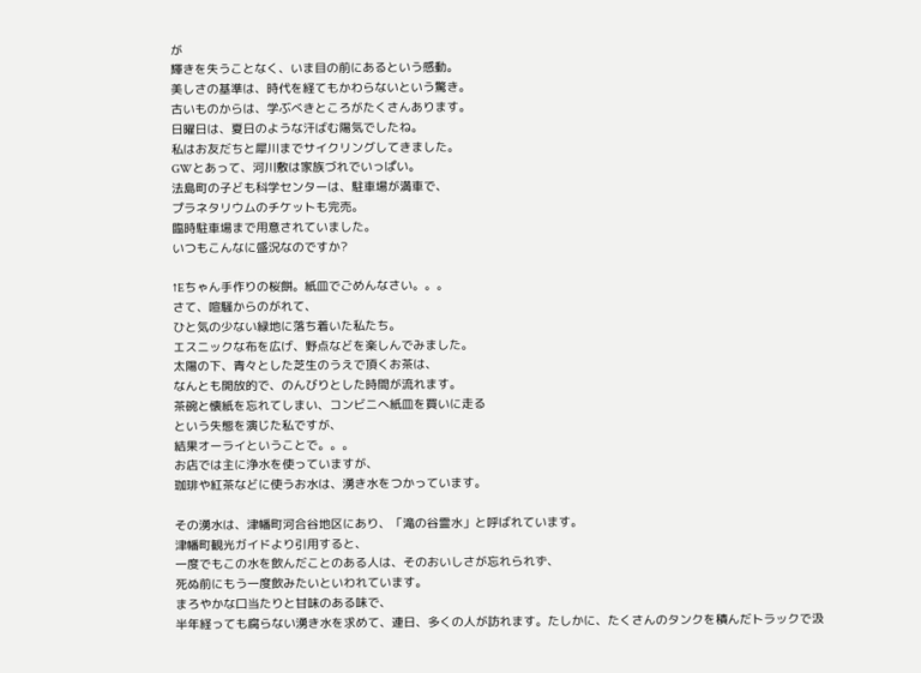が
輝きを失うことなく、いま目の前にあるという感動。
美しさの基準は、時代を経てもかわらないという驚き。
古いものからは、学ぶべきところがたくさんあります。
日曜日は、夏日のような汗ばむ陽気でしたね。
私はお友だちと犀川までサイクリングしてきました。
GWとあって、河川敷は家族づれでいっぱい。
法島町の子ども科学センターは、駐車場が満車で、
プラネタリウムのチケットも完売。
臨時駐車場まで用意されていました。
いつもこんなに盛況なのですか?

↑Eちゃん手作りの桜餅。紙皿でごめんなさい。。。
さて、喧騒からのがれて、
ひと気の少ない緑地に落ち着いた私たち。
エスニックな布を広げ、野点などを楽しんでみました。
太陽の下、青々とした芝生のうえで頂くお茶は、
なんとも開放的で、のんびりとした時間が流れます。
茶碗と懐紙を忘れてしまい、コンビニへ紙皿を買いに走る
という失態を演じた私ですが、
結果オーライということで。。。
お店では主に浄水を使っていますが、
珈琲や紅茶などに使うお水は、湧き水をつかっています。

その湧水は、津幡町河合谷地区にあり、「滝の谷霊水」と呼ばれています。
津幡町観光ガイドより引用すると、
一度でもこの水を飲んだことのある人は、そのおいしさが忘れられず、
死ぬ前にもう一度飲みたいといわれています。
まろやかな口当たりと甘味のある味で、
半年経っても腐らない湧き水を求めて、連日、多くの人が訪れます。たしかに、たくさんのタンクを積んだトラックで汲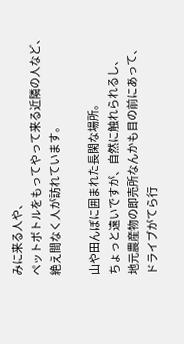みに来る人や、
ペットボトルをもってやって来る近隣の人など、
絶え間なく人が訪れています。

山や田んぼに囲まれた長閑な場所。
ちょっと遠いですが、自然に触れられるし、
地元農産物の即売所なんかも目の前にあって、
ドライブがてら行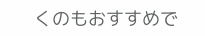くのもおすすめで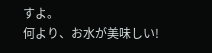すよ。
何より、お水が美味しい!